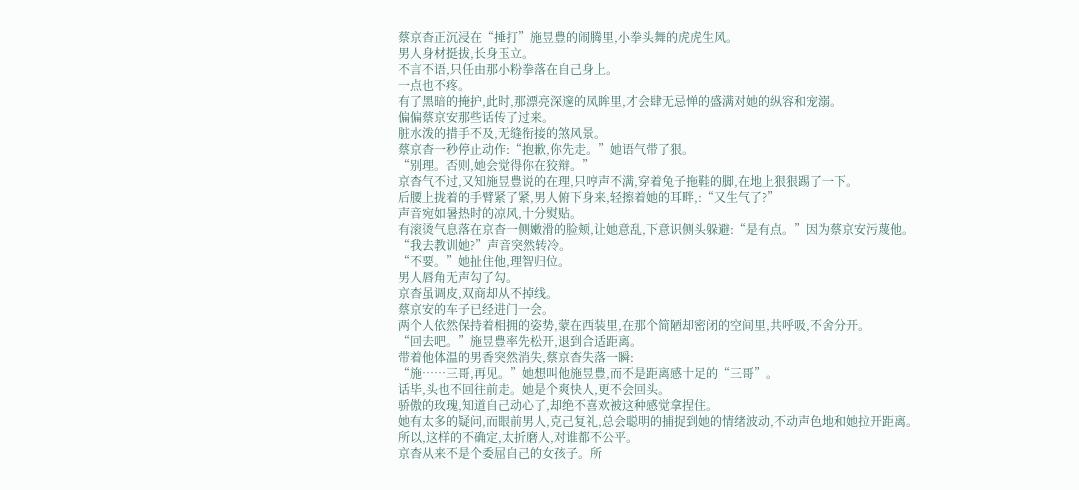蔡京杳正沉浸在“捶打”施昱豊的闹腾里,小拳头舞的虎虎生风。
男人身材挺拔,长身玉立。
不言不语,只任由那小粉拳落在自己身上。
一点也不疼。
有了黑暗的掩护,此时,那漂亮深邃的凤眸里,才会肆无忌惮的盛满对她的纵容和宠溺。
偏偏蔡京安那些话传了过来。
脏水泼的措手不及,无缝衔接的煞风景。
蔡京杳一秒停止动作:“抱歉,你先走。”她语气带了狠。
“别理。否则,她会觉得你在狡辩。”
京杳气不过,又知施昱豊说的在理,只哼声不满,穿着兔子拖鞋的脚,在地上狠狠踢了一下。
后腰上拢着的手臂紧了紧,男人俯下身来,轻擦着她的耳畔,:“又生气了?”
声音宛如暑热时的凉风,十分熨贴。
有滚烫气息落在京杳一侧嫩滑的脸颊,让她意乱,下意识侧头躲避:“是有点。”因为蔡京安污蔑他。
“我去教训她?”声音突然转冷。
“不要。”她扯住他,理智归位。
男人唇角无声勾了勾。
京杳虽调皮,双商却从不掉线。
蔡京安的车子已经进门一会。
两个人依然保持着相拥的姿势,蒙在西装里,在那个简陋却密闭的空间里,共呼吸,不舍分开。
“回去吧。”施昱豊率先松开,退到合适距离。
带着他体温的男香突然消失,蔡京杳失落一瞬:
“施……三哥,再见。”她想叫他施昱豊,而不是距离感十足的“三哥”。
话毕,头也不回往前走。她是个爽快人,更不会回头。
骄傲的玫瑰,知道自己动心了,却绝不喜欢被这种感觉拿捏住。
她有太多的疑问,而眼前男人,克己复礼,总会聪明的捕捉到她的情绪波动,不动声色地和她拉开距离。
所以,这样的不确定,太折磨人,对谁都不公平。
京杳从来不是个委屈自己的女孩子。所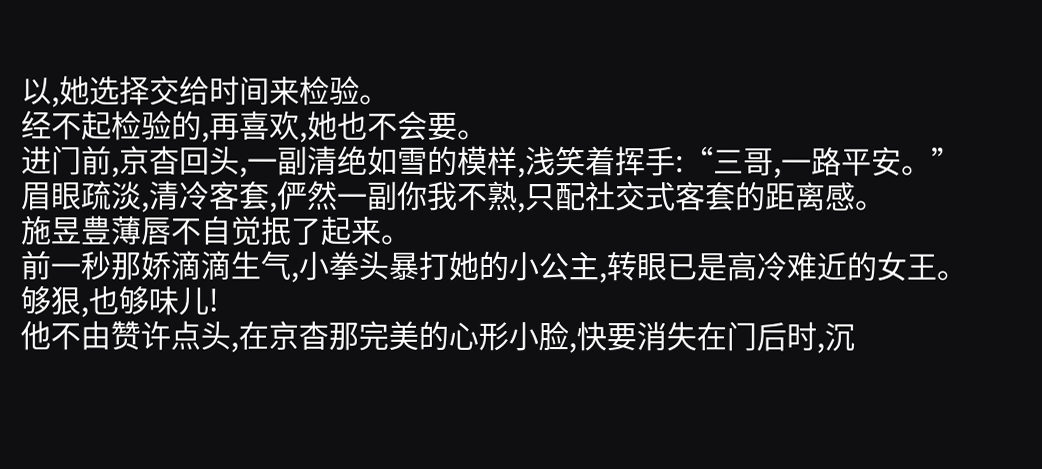以,她选择交给时间来检验。
经不起检验的,再喜欢,她也不会要。
进门前,京杳回头,一副清绝如雪的模样,浅笑着挥手:“三哥,一路平安。”
眉眼疏淡,清冷客套,俨然一副你我不熟,只配社交式客套的距离感。
施昱豊薄唇不自觉抿了起来。
前一秒那娇滴滴生气,小拳头暴打她的小公主,转眼已是高冷难近的女王。
够狠,也够味儿!
他不由赞许点头,在京杳那完美的心形小脸,快要消失在门后时,沉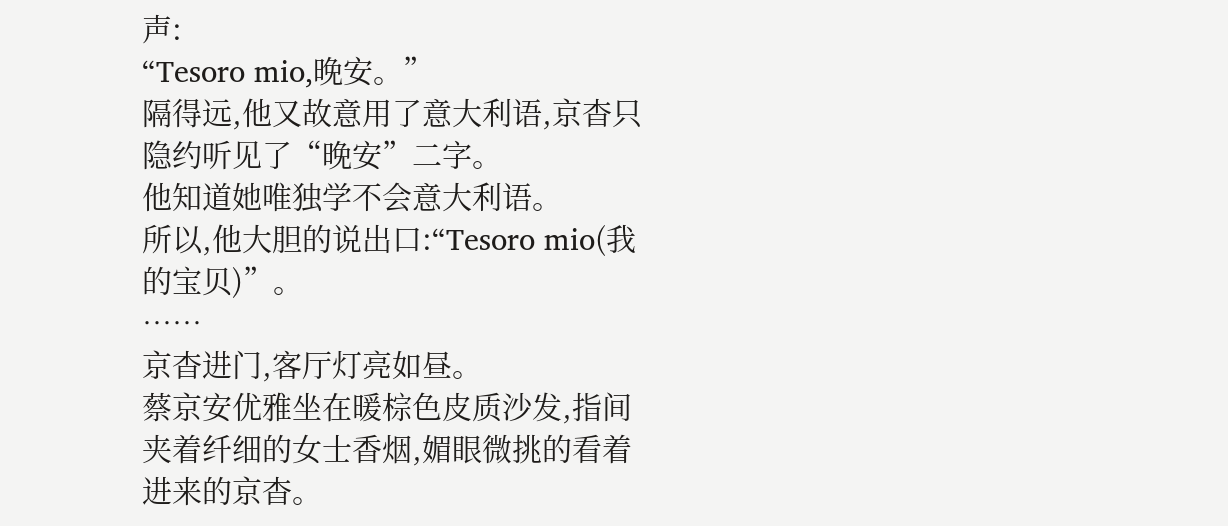声:
“Tesoro mio,晚安。”
隔得远,他又故意用了意大利语,京杳只隐约听见了“晚安”二字。
他知道她唯独学不会意大利语。
所以,他大胆的说出口:“Tesoro mio(我的宝贝)”。
……
京杳进门,客厅灯亮如昼。
蔡京安优雅坐在暖棕色皮质沙发,指间夹着纤细的女士香烟,媚眼微挑的看着进来的京杳。